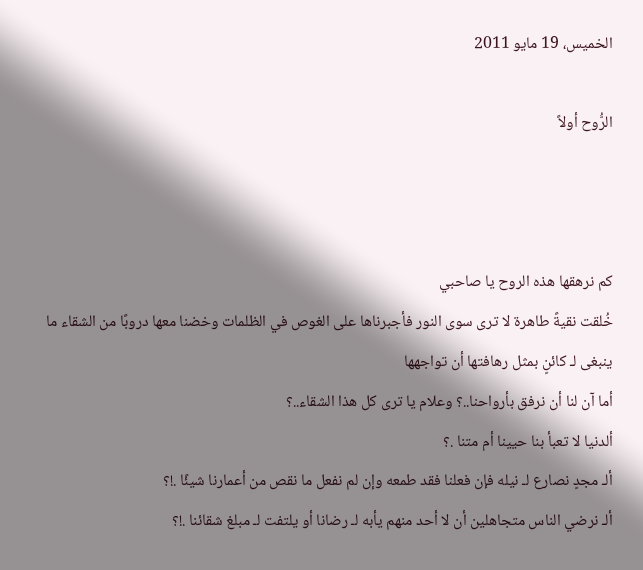الخميس، 19 مايو 2011

الرُّوح أولاً



كم نرهقها هذه الروح يا صاحبي
خُلقت نقيةً طاهرة لا ترى سوى النور فأجبرناها على الغوص في الظلمات وخضنا معها دروبًا من الشقاء ما ينبغى لـ كائنٍ بمثل رهافتها أن تواجهها
أما آن لنا أن نرفق بأرواحنا..؟ وعلام يا ترى كل هذا الشقاء..؟
ألدنيا لا تعبأ بنا حيينا أم متنا .؟
ألـ مجدٍ نصارع لـ نيله فإن فعلنا فقد طمعه وإن لم نفعل ما نقص من أعمارنا شيئًا .!؟
ألـ نرضي الناس متجاهلين أن لا أحد منهم يأبه لـ رضانا أو يلتفت لـ مبلغ شقائنا .!؟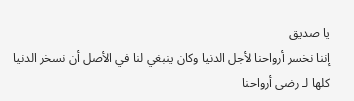يا صديق
إننا نخسر أرواحنا لأجل الدنيا وكان ينبغي لنا في الأصل أن نسخر الدنيا كلها لـ رضى أرواحنا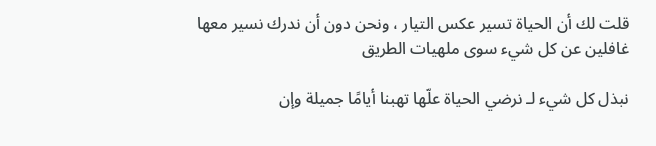قلت لك أن الحياة تسير عكس التيار ، ونحن دون أن ندرك نسير معها غافلين عن كل شيء سوى ملهيات الطريق

نبذل كل شيء لـ نرضي الحياة علّها تهبنا أيامًا جميلة وإن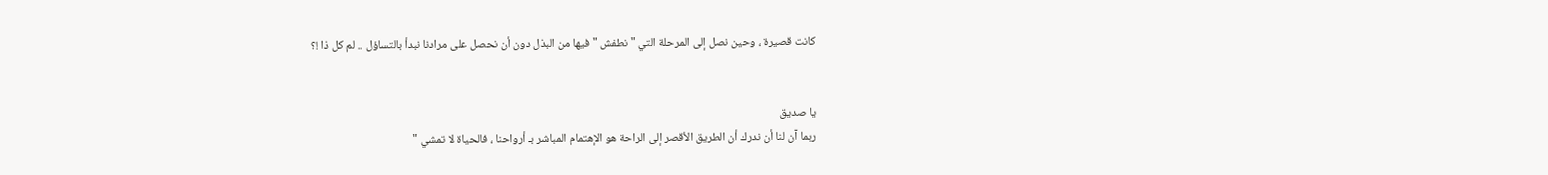كانت قصيرة ، وحين نصل إلى المرحلة التي " نطفش " فيها من البذل دون أن نحصل على مرادنا نبدأ بالتساؤل .. لم كل ذا !؟


يا صديق
ربما آن لنا أن ندرك أن الطريق الأقصر إلى الراحة هو الإهتمام المباشر بـ أرواحنا ، فالحياة لا تمشي "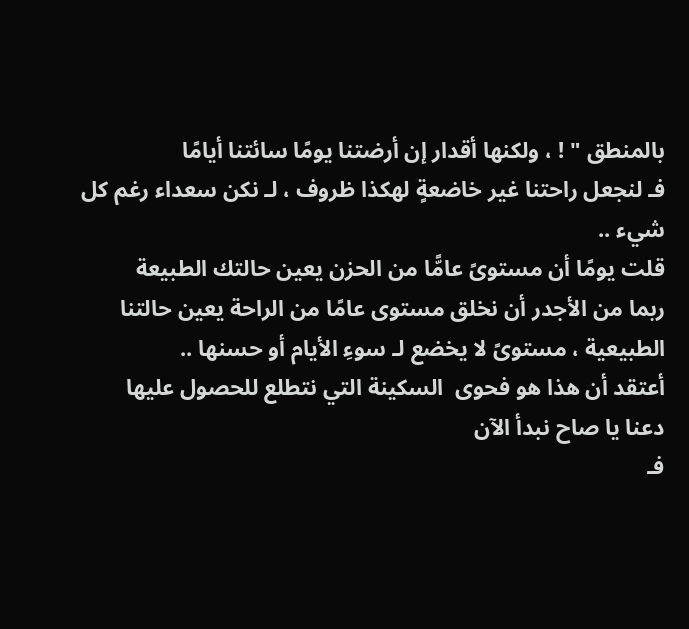بالمنطق " ! ، ولكنها أقدار إن أرضتنا يومًا سائتنا أيامًا
فـ لنجعل راحتنا غير خاضعةٍ لهكذا ظروف ، لـ نكن سعداء رغم كل شيء ..
قلت يومًا أن مستوىً عامًّا من الحزن يعين حالتك الطبيعة
ربما من الأجدر أن نخلق مستوى عامًا من الراحة يعين حالتنا الطبيعية ، مستوىً لا يخضع لـ سوءِ الأيام أو حسنها ..
أعتقد أن هذا هو فحوى  السكينة التي نتطلع للحصول عليها
دعنا يا صاح نبدأ الآن
فـ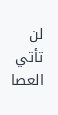لن تأتي العصا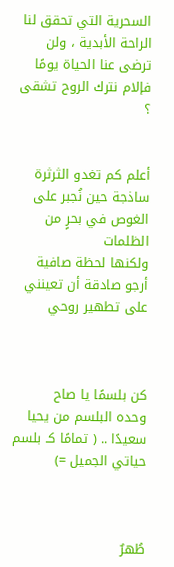السحرية التي تحقق لنا الراحة الأبدية ، ولن ترضى عنا الحياة يومًا
فإلام نترك الروح تشقى ؟


أعلم كم تغدو الثرثرة ساذجة حين نُجبر على الغوص في بحرٍ من الظلمات
ولكنها لحظة صافية أرجو صادقة أن تعينني على تطهير روحي



كن بلسمًا يا صاح
وحده البلسم من يحيا سعيدًا .. ( تمامًا كـ بلسم حياتي الجميل =)



طُهرٌ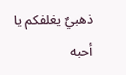ذهبيٌ يغلفكم يا أحبه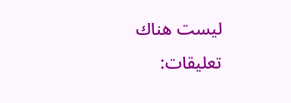ليست هناك تعليقات: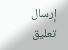إرسال تعليق